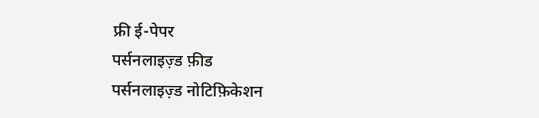फ्री ई-पेपर
पर्सनलाइज़्ड फ़ीड
पर्सनलाइज़्ड नोटिफ़िकेशन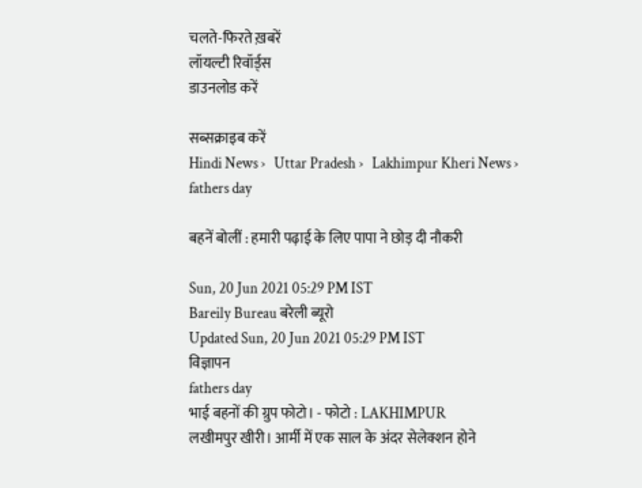चलते-फिरते ख़बरें
लॉयल्टी रिवॉर्ड्स
डाउनलोड करें

सब्सक्राइब करें
Hindi News ›   Uttar Pradesh ›   Lakhimpur Kheri News ›   fathers day

बहनें बोलीं : हमारी पढ़ाई के लिए पापा ने छोड़ दी नौकरी

Sun, 20 Jun 2021 05:29 PM IST
Bareily Bureau बरेली ब्यूरो
Updated Sun, 20 Jun 2021 05:29 PM IST
विज्ञापन
fathers day
भाई बहनों की ग्रुप फोटो। - फोटो : LAKHIMPUR
लखीमपुर खीरी। आर्मी में एक साल के अंदर सेलेक्शन होने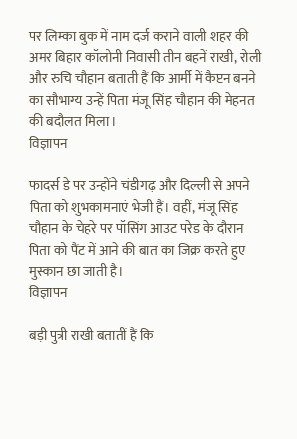पर लिम्का बुक में नाम दर्ज कराने वाली शहर की अमर बिहार कॉलोनी निवासी तीन बहनें राखी, रोली और रुचि चौहान बताती हैं कि आर्मी में कैप्टन बनने का सौभाग्य उन्हें पिता मंजू सिंह चौहान की मेहनत की बदौलत मिला।
विज्ञापन

फादर्स डे पर उन्होंने चंडीगढ़ और दिल्ली से अपने पिता को शुभकामनाएं भेजी हैं। वहीं, मंजू सिंह चौहान के चेहरे पर पॉसिंग आउट परेड के दौरान पिता को पैंट में आने की बात का जिक्र करते हुए मुस्कान छा जाती है।
विज्ञापन

बड़ी पुत्री राखी बतातीं हैं कि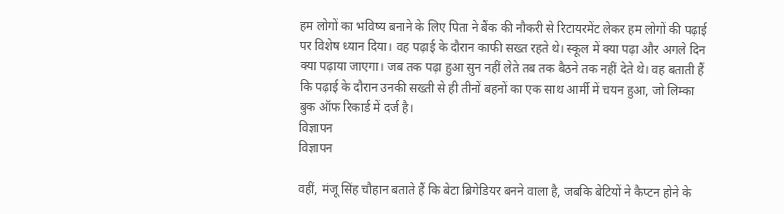हम लोगों का भविष्य बनाने के लिए पिता ने बैंक की नौकरी से रिटायरमेंट लेकर हम लोगों की पढ़ाई पर विशेष ध्यान दिया। वह पढ़ाई के दौरान काफी सख्त रहते थे। स्कूल में क्या पढ़ा और अगले दिन क्या पढ़ाया जाएगा। जब तक पढ़ा हुआ सुन नहीं लेते तब तक बैठने तक नहीं देते थे। वह बताती हैं कि पढ़ाई के दौरान उनकी सख्ती से ही तीनों बहनों का एक साथ आर्मी में चयन हुआ, जो लिम्का बुक ऑफ रिकार्ड में दर्ज है।
विज्ञापन
विज्ञापन

वहीं, मंजू सिंह चौहान बताते हैं कि बेटा ब्रिगेडियर बनने वाला है, जबकि बेटियों ने कैप्टन होने के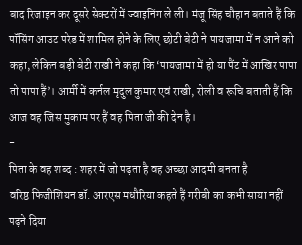बाद रिजाइन कर दूसरे सेक्टरों में ज्वाइनिंग ले ली। मंजू सिंह चौहान बताते हैं कि पॉसिंग आउट परेड में शामिल होने के लिए छोटी बेटी ने पायजामा में न आने को कहा, लेकिन बड़ी बेटी राखी ने कहा कि ‘पायजामा में हो या पैंट में आखिर पापा तो पापा हैं’। आर्मी में कर्नल मृदुल कुमार एवं राखी, रोली व रूचि बताती हैं कि आज वह जिस मुकाम पर हैं वह पिता जी की देन है।
-
पिता के वह शब्द : शहर में जो पढ़ता है वह अच्छा आदमी बनता है
वरिष्ठ फिजीशियन डॉ. आरएस मधौरिया कहते हैं गरीबी का कभी साया नहीं पढ़ने दिया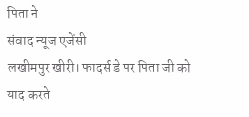पिता ने
संवाद न्यूज एजेंसी
लखीमपुर खीरी। फादर्स डे पर पिता जी को याद करते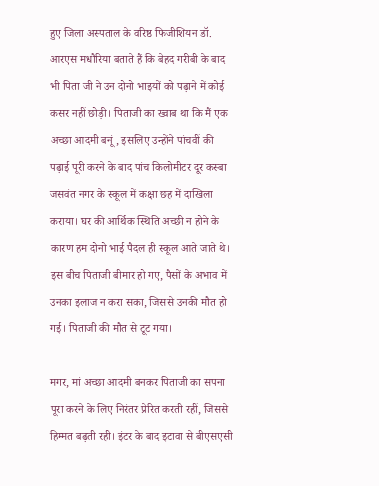हुए जिला अस्पताल के वरिष्ठ फिजीशियन डॉ. आरएस मधौरिया बताते हैं कि बेहद गरीबी के बाद भी पिता जी ने उन दोनो भाइयों को पढ़ाने में कोई कसर नहीं छोड़ी। पिताजी का ख्वाब था कि मैं एक अच्छा आदमी बनूं, इसलिए उन्होंने पांचवीं की पढ़ाई पूरी करने के बाद पांच किलोमीटर दूर कस्बा जसवंत नगर के स्कूल में कक्षा छह में दाखिला कराया। घर की आर्थिक स्थिति अच्छी न होने के कारण हम दोनो भाई पैदल ही स्कूल आते जाते थे। इस बीच पिताजी बीमार हो गए, पैसों के अभाव में उनका इलाज न करा सका, जिससे उनकी मौत हो गई। पिताजी की मौत से टूट गया।

मगर, मां अच्छा आदमी बनकर पिताजी का सपना पूरा करने के लिए निरंतर प्रेरित करती रहीं, जिससे हिम्मत बढ़ती रही। इंटर के बाद इटावा से बीएसएसी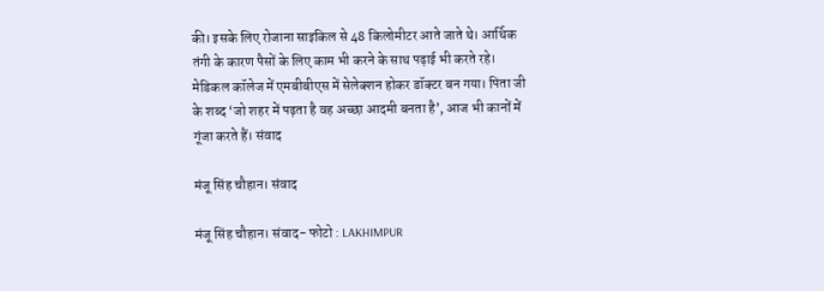की। इसके लिए रोजाना साइकिल से 48 किलोमीटर आते जाते थे। आर्थिक तंगी के कारण पैसों के लिए काम भी करने के साथ पढ़ाई भी करते रहे। मेडिकल कॉलेज में एमबीबीएस में सेलेक्शन होकर डॉक्टर बन गया। पिता जी के शब्द ‘जो शहर में पढ़ता है वह अच्छा आदमी बनता है’, आज भी कानों में गूंजा करते हैं। संवाद

मंजू सिंह चौहान। संवाद

मंजू सिंह चौहान। संवाद- फोटो : LAKHIMPUR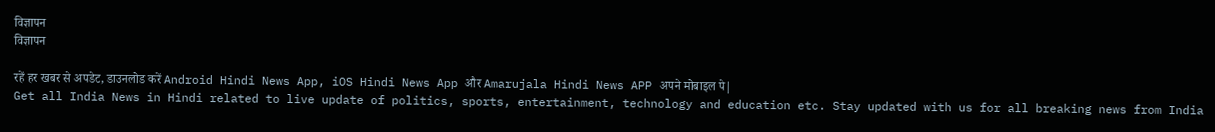विज्ञापन
विज्ञापन

रहें हर खबर से अपडेट, डाउनलोड करें Android Hindi News App, iOS Hindi News App और Amarujala Hindi News APP अपने मोबाइल पे|
Get all India News in Hindi related to live update of politics, sports, entertainment, technology and education etc. Stay updated with us for all breaking news from India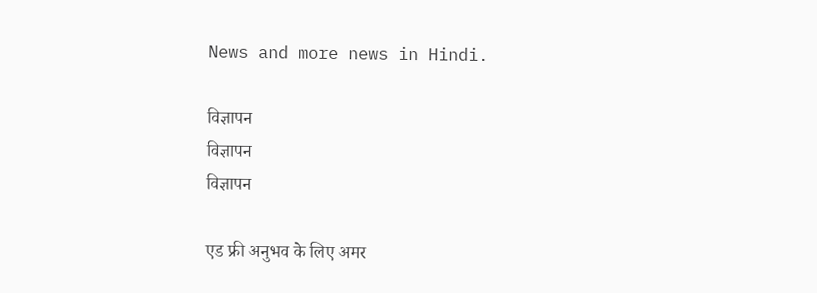News and more news in Hindi.

विज्ञापन
विज्ञापन
विज्ञापन

एड फ्री अनुभव के लिए अमर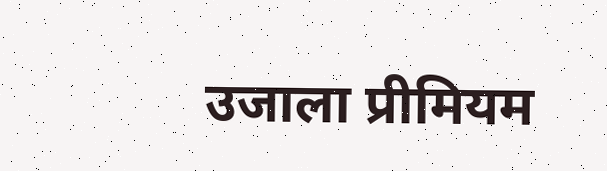उजाला प्रीमियम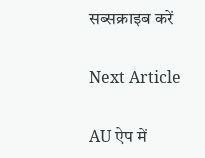सब्सक्राइब करें

Next Article

AU ऐप में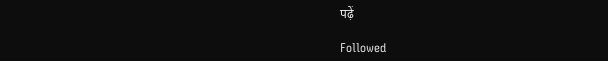पढ़ें

Followed